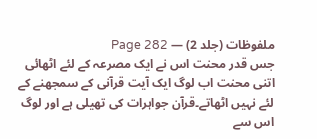ملفوظات (جلد 2) — Page 282
جس قدر محنت اس نے ایک مصرعہ کے لئے اٹھائی اتنی محنت اب لوگ ایک آیت قرآنی کے سمجھنے کے لئے نہیں اٹھاتے۔قرآن جواہرات کی تھیلی ہے اور لوگ اس سے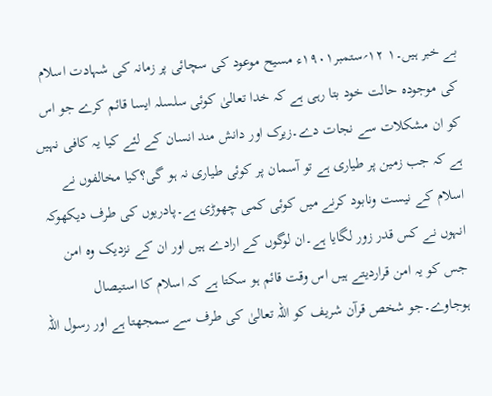بے خبر ہیں۔۱ ۱۲؍ستمبر۱۹۰۱ء مسیح موعود کی سچائی پر زمانہ کی شہادت اسلام کی موجودہ حالت خود بتا رہی ہے کہ خدا تعالیٰ کوئی سلسلہ ایسا قائم کرے جو اس کو ان مشکلات سے نجات دے۔زیرک اور دانش مند انسان کے لئے کیا یہ کافی نہیں ہے کہ جب زمین پر طیاری ہے تو آسمان پر کوئی طیاری نہ ہو گی؟کیا مخالفوں نے اسلام کے نیست ونابود کرنے میں کوئی کمی چھوڑی ہے۔پادریوں کی طرف دیکھوکہ انہوں نے کس قدر زور لگایا ہے۔ان لوگوں کے ارادے ہیں اور ان کے نزدیک وہ امن جس کو یہ امن قراردیتے ہیں اس وقت قائم ہو سکتا ہے کہ اسلام کا استیصال ہوجاوے۔جو شخص قرآن شریف کو اللہ تعالیٰ کی طرف سے سمجھتا ہے اور رسول اللہ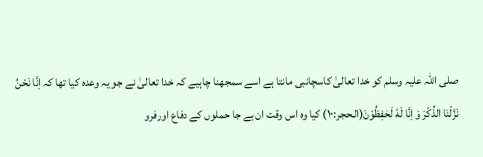صلی اللہ علیہ وسلم کو خدا تعالیٰ کاسچانبی مانتا ہے اسے سمجھنا چاہیے کہ خدا تعالیٰ نے جو یہ وعدہ کیا تھا کہ اِنَّا نَحْنُ نَزَّلْنَا الذِّكْرَ وَ اِنَّا لَهٗ لَحٰفِظُوْنَ(الـحجر:۱۰) کیا وہ اس وقت ان بے جا حملوں کے دفاع اورفرو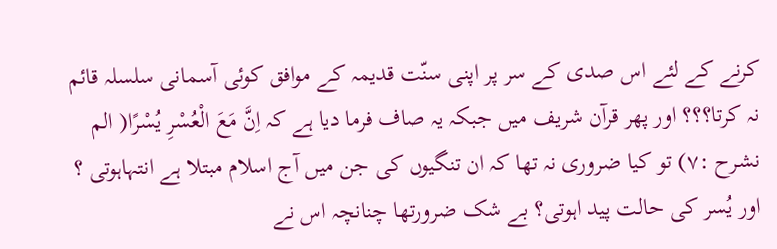کرنے کے لئے اس صدی کے سر پر اپنی سنّت قدیمہ کے موافق کوئی آسمانی سلسلہ قائم نہ کرتا؟؟؟ اور پھر قرآن شریف میں جبکہ یہ صاف فرما دیا ہے کہ اِنَّ مَعَ الْعُسْرِ يُسْرًا( الم نشـرح :۷) تو کیا ضروری نہ تھا کہ ان تنگیوں کی جن میں آج اسلام مبتلا ہے انتہاہوتی ؟ اور یُسر کی حالت پید اہوتی؟ بے شک ضرورتھا چنانچہ اس نے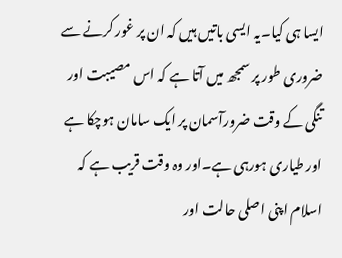ایسا ہی کیا۔یہ ایسی باتیں ہیں کہ ان پر غور کرنے سے ضروری طور پر سمجھ میں آتا ہے کہ اس مصیبت اور تنگی کے وقت ضرورآسمان پر ایک سامان ہوچکا ہے اور طیاری ہورہی ہے۔اور وہ وقت قریب ہے کہ اسلام اپنی اصلی حالت اور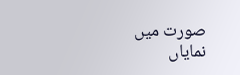صورت میں نمایاں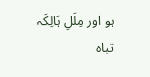ہو اور مِلَلِ ہَالِکَہ تباہ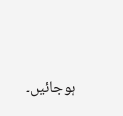ہوجائیں۔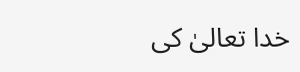خدا تعالیٰ کی